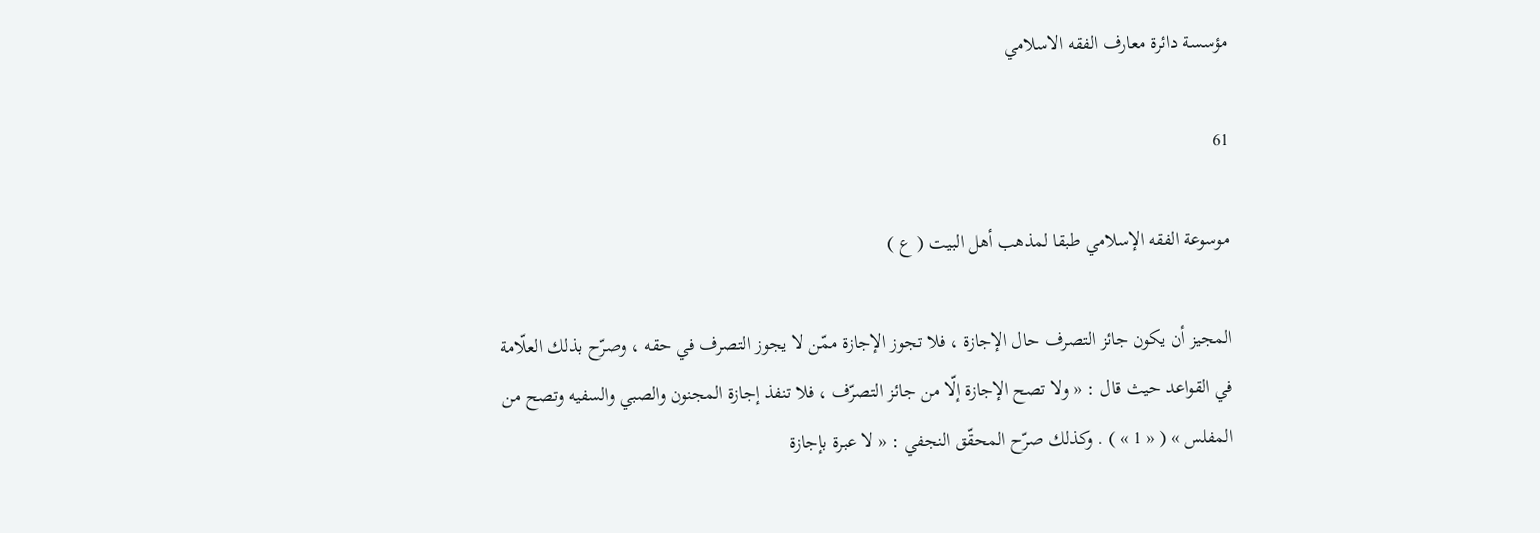مؤسسة دائرة معارف الفقه الاسلامي

61

موسوعة الفقه الإسلامي طبقا لمذهب أهل البيت ( ع )

المجيز أن يكون جائز التصرف حال الإجازة ، فلا تجوز الإجازة ممّن لا يجوز التصرف في حقه ، وصرّح بذلك العلّامة في القواعد حيث قال : « ولا تصح الإجازة إلّا من جائز التصرّف ، فلا تنفذ إجازة المجنون والصبي والسفيه وتصح من المفلس » ( « 1 » ) . وكذلك صرّح المحقّق النجفي : « لا عبرة بإجازة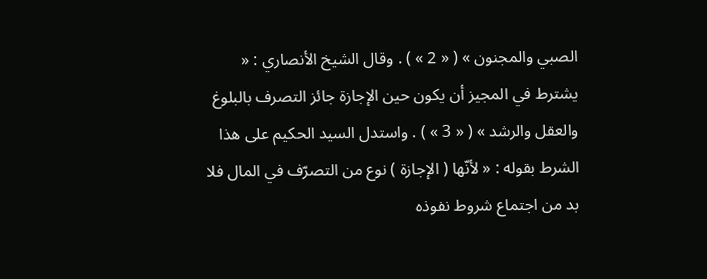الصبي والمجنون » ( « 2 » ) . وقال الشيخ الأنصاري : « يشترط في المجيز أن يكون حين الإجازة جائز التصرف بالبلوغ والعقل والرشد » ( « 3 » ) . واستدل السيد الحكيم على هذا الشرط بقوله : « لأنّها ( الإجازة ) نوع من التصرّف في المال فلا بد من اجتماع شروط نفوذه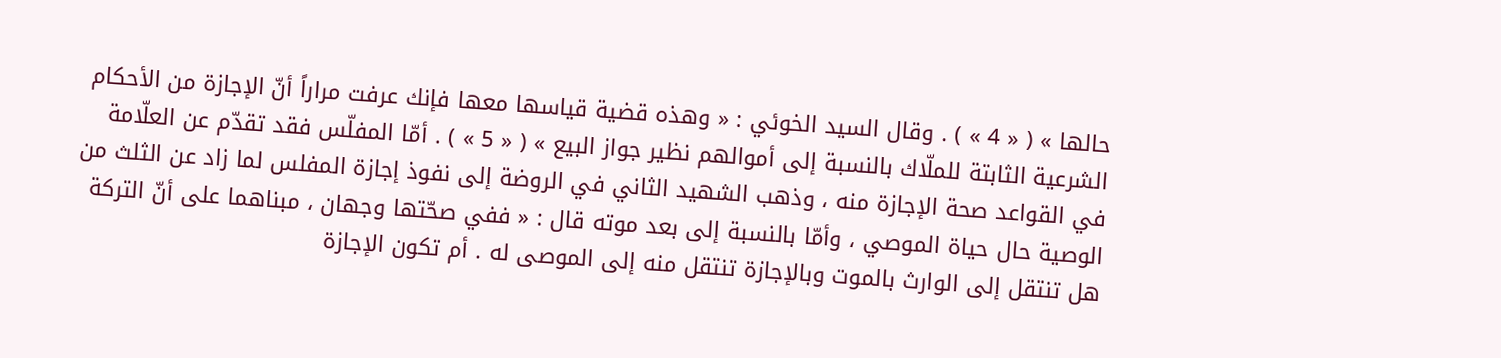حالها » ( « 4 » ) . وقال السيد الخوئي : « وهذه قضية قياسها معها فإنك عرفت مراراً أنّ الإجازة من الأحكام الشرعية الثابتة للملّاك بالنسبة إلى أموالهم نظير جواز البيع » ( « 5 » ) . أمّا المفلّس فقد تقدّم عن العلّامة في القواعد صحة الإجازة منه ، وذهب الشهيد الثاني في الروضة إلى نفوذ إجازة المفلس لما زاد عن الثلث من الوصية حال حياة الموصي ، وأمّا بالنسبة إلى بعد موته قال : « ففي صحّتها وجهان ، مبناهما على أنّ التركة هل تنتقل إلى الوارث بالموت وبالإجازة تنتقل منه إلى الموصى له . أم تكون الإجازة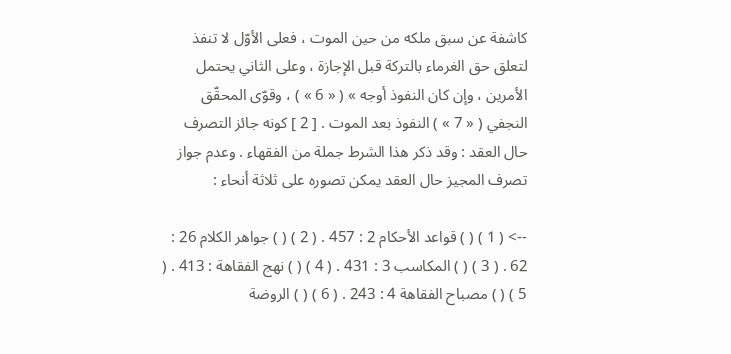كاشفة عن سبق ملكه من حين الموت ، فعلى الأوّل لا تنفذ لتعلق حق الغرماء بالتركة قبل الإجازة ، وعلى الثاني يحتمل الأمرين ، وإن كان النفوذ أوجه » ( « 6 » ) ، وقوّى المحقّق النجفي ( « 7 » ) النفوذ بعد الموت . [ 2 ] كونه جائز التصرف حال العقد : وقد ذكر هذا الشرط جملة من الفقهاء . وعدم جواز تصرف المجيز حال العقد يمكن تصوره على ثلاثة أنحاء :

--> ( 1 ) ( ) قواعد الأحكام 2 : 457 . ( 2 ) ( ) جواهر الكلام 26 : 62 . ( 3 ) ( ) المكاسب 3 : 431 . ( 4 ) ( ) نهج الفقاهة : 413 . ( 5 ) ( ) مصباح الفقاهة 4 : 243 . ( 6 ) ( ) الروضة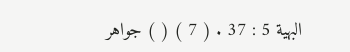البهية 5 : 37 . ( 7 ) ( ) جواهر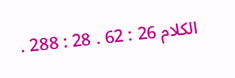الكلام 26 : 62 . 28 : 288 .